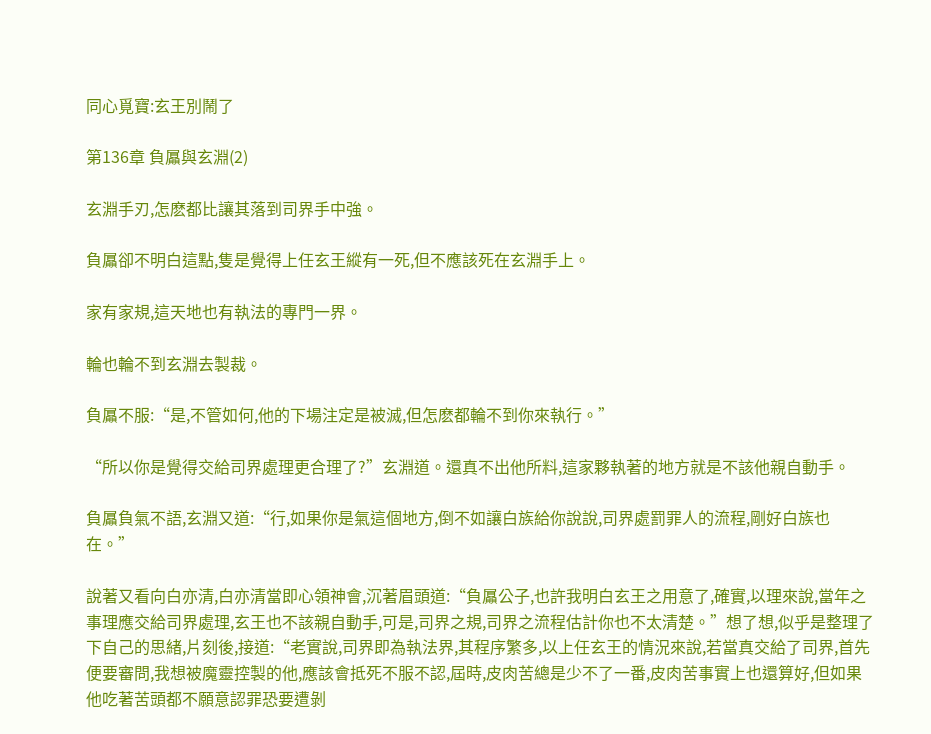同心覓寶:玄王別鬧了

第136章 負屭與玄淵(2)

玄淵手刃,怎麽都比讓其落到司界手中強。

負屭卻不明白這點,隻是覺得上任玄王縱有一死,但不應該死在玄淵手上。

家有家規,這天地也有執法的專門一界。

輪也輪不到玄淵去製裁。

負屭不服:“是,不管如何,他的下場注定是被滅,但怎麽都輪不到你來執行。”

“所以你是覺得交給司界處理更合理了?”玄淵道。還真不出他所料,這家夥執著的地方就是不該他親自動手。

負屭負氣不語,玄淵又道:“行,如果你是氣這個地方,倒不如讓白族給你說說,司界處罰罪人的流程,剛好白族也在。”

說著又看向白亦清,白亦清當即心領神會,沉著眉頭道:“負屭公子,也許我明白玄王之用意了,確實,以理來說,當年之事理應交給司界處理,玄王也不該親自動手,可是,司界之規,司界之流程估計你也不太清楚。”想了想,似乎是整理了下自己的思緒,片刻後,接道:“老實說,司界即為執法界,其程序繁多,以上任玄王的情況來說,若當真交給了司界,首先便要審問,我想被魔靈控製的他,應該會抵死不服不認,屆時,皮肉苦總是少不了一番,皮肉苦事實上也還算好,但如果他吃著苦頭都不願意認罪恐要遭剝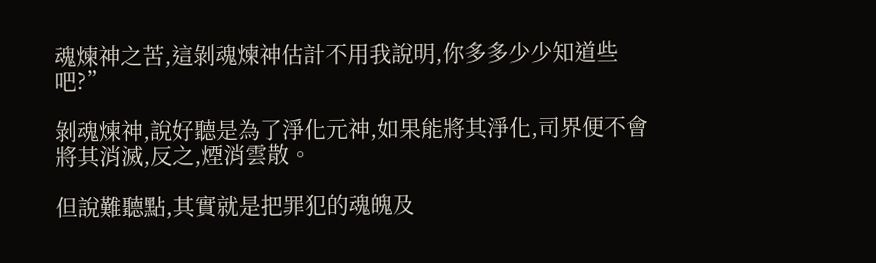魂煉神之苦,這剝魂煉神估計不用我說明,你多多少少知道些吧?”

剝魂煉神,說好聽是為了淨化元神,如果能將其淨化,司界便不會將其消滅,反之,煙消雲散。

但說難聽點,其實就是把罪犯的魂魄及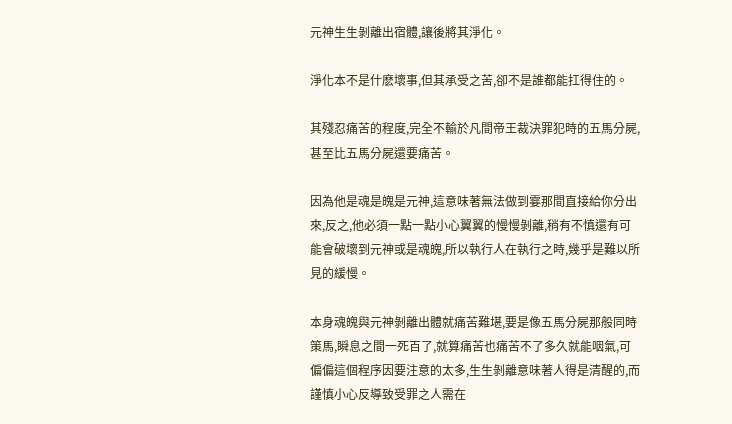元神生生剝離出宿體,讓後將其淨化。

淨化本不是什麽壞事,但其承受之苦,卻不是誰都能扛得住的。

其殘忍痛苦的程度,完全不輸於凡間帝王裁決罪犯時的五馬分屍,甚至比五馬分屍還要痛苦。

因為他是魂是魄是元神,這意味著無法做到霎那間直接給你分出來,反之,他必須一點一點小心翼翼的慢慢剝離,稍有不慎還有可能會破壞到元神或是魂魄,所以執行人在執行之時,幾乎是難以所見的緩慢。

本身魂魄與元神剝離出體就痛苦難堪,要是像五馬分屍那般同時策馬,瞬息之間一死百了,就算痛苦也痛苦不了多久就能咽氣,可偏偏這個程序因要注意的太多,生生剝離意味著人得是清醒的,而謹慎小心反導致受罪之人需在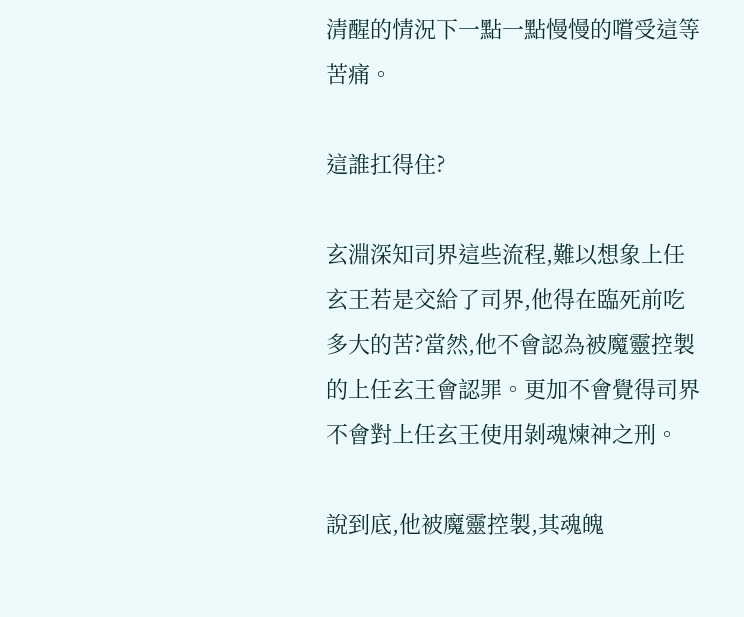清醒的情況下一點一點慢慢的嚐受這等苦痛。

這誰扛得住?

玄淵深知司界這些流程,難以想象上任玄王若是交給了司界,他得在臨死前吃多大的苦?當然,他不會認為被魔靈控製的上任玄王會認罪。更加不會覺得司界不會對上任玄王使用剝魂煉神之刑。

說到底,他被魔靈控製,其魂魄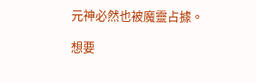元神必然也被魔靈占據。

想要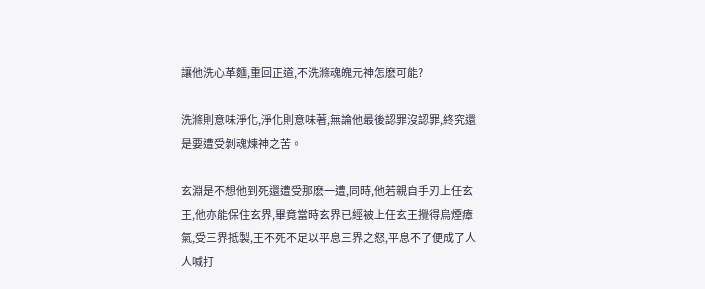讓他洗心革麵,重回正道,不洗滌魂魄元神怎麽可能?

洗滌則意味淨化,淨化則意味著,無論他最後認罪沒認罪,終究還是要遭受剝魂煉神之苦。

玄淵是不想他到死還遭受那麽一遭,同時,他若親自手刃上任玄王,他亦能保住玄界,畢竟當時玄界已經被上任玄王攪得烏煙瘴氣,受三界抵製,王不死不足以平息三界之怒,平息不了便成了人人喊打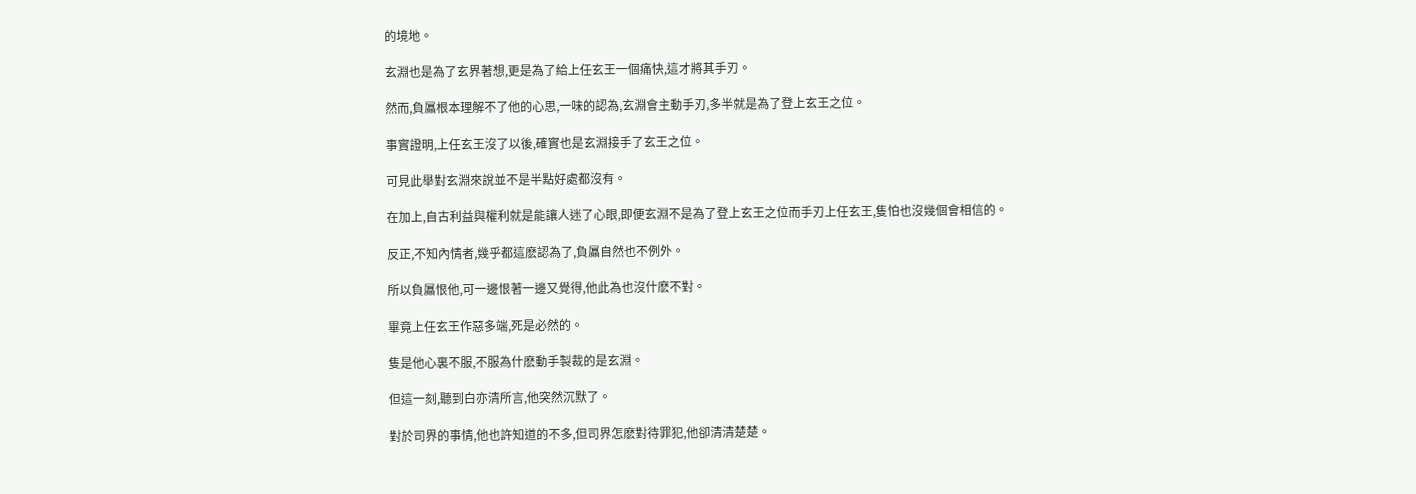的境地。

玄淵也是為了玄界著想,更是為了給上任玄王一個痛快,這才將其手刃。

然而,負屭根本理解不了他的心思,一味的認為,玄淵會主動手刃,多半就是為了登上玄王之位。

事實證明,上任玄王沒了以後,確實也是玄淵接手了玄王之位。

可見此舉對玄淵來說並不是半點好處都沒有。

在加上,自古利益與權利就是能讓人迷了心眼,即便玄淵不是為了登上玄王之位而手刃上任玄王,隻怕也沒幾個會相信的。

反正,不知內情者,幾乎都這麽認為了,負屭自然也不例外。

所以負屭恨他,可一邊恨著一邊又覺得,他此為也沒什麽不對。

畢竟上任玄王作惡多端,死是必然的。

隻是他心裏不服,不服為什麽動手製裁的是玄淵。

但這一刻,聽到白亦清所言,他突然沉默了。

對於司界的事情,他也許知道的不多,但司界怎麽對待罪犯,他卻清清楚楚。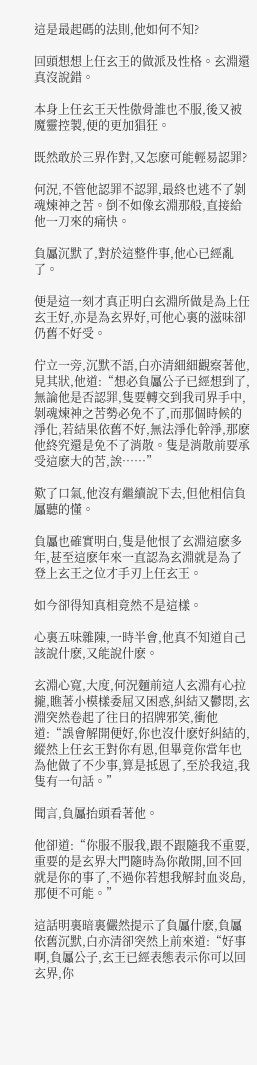這是最起碼的法則,他如何不知?

回頭想想上任玄王的做派及性格。玄淵還真沒說錯。

本身上任玄王天性傲骨誰也不服,後又被魔靈控製,便的更加猖狂。

既然敢於三界作對,又怎麽可能輕易認罪?

何況,不管他認罪不認罪,最終也逃不了剝魂煉神之苦。倒不如像玄淵那般,直接給他一刀來的痛快。

負屭沉默了,對於這整件事,他心已經亂了。

便是這一刻才真正明白玄淵所做是為上任玄王好,亦是為玄界好,可他心裏的滋味卻仍舊不好受。

佇立一旁,沉默不語,白亦清細細觀察著他,見其狀,他道:“想必負屭公子已經想到了,無論他是否認罪,隻要轉交到我司界手中,剝魂煉神之苦勢必免不了,而那個時候的淨化,若結果依舊不好,無法淨化幹淨,那麽他終究還是免不了消散。隻是消散前要承受這麽大的苦,誒……”

歎了口氣,他沒有繼續說下去,但他相信負屭聽的懂。

負屭也確實明白,隻是他恨了玄淵這麽多年,甚至這麽年來一直認為玄淵就是為了登上玄王之位才手刃上任玄王。

如今卻得知真相竟然不是這樣。

心裏五味雜陳,一時半會,他真不知道自己該說什麽,又能說什麽。

玄淵心寬,大度,何況麵前這人玄淵有心拉攏,瞧著小模樣委屈又困惑,糾結又鬱悶,玄淵突然卷起了往日的招牌邪笑,衝他道:“誤會解開便好,你也沒什麽好糾結的,縱然上任玄王對你有恩,但畢竟你當年也為他做了不少事,算是抵恩了,至於我這,我隻有一句話。”

聞言,負屭抬頭看著他。

他卻道:“你服不服我,跟不跟隨我不重要,重要的是玄界大門隨時為你敞開,回不回就是你的事了,不過你若想我解封血炎島,那便不可能。”

這話明裏暗裏儼然提示了負屭什麽,負屭依舊沉默,白亦清卻突然上前來道:“好事啊,負屭公子,玄王已經表態表示你可以回玄界,你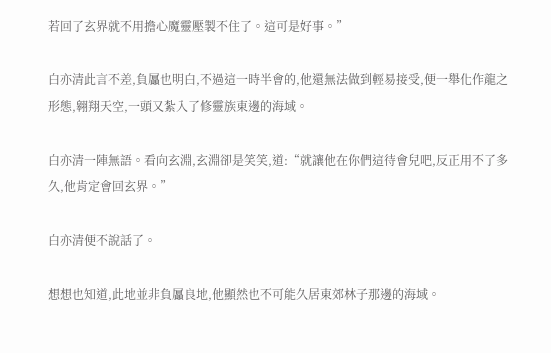若回了玄界就不用擔心魔靈壓製不住了。這可是好事。”

白亦清此言不差,負屭也明白,不過這一時半會的,他還無法做到輕易接受,便一舉化作龍之形態,翱翔天空,一頭又紮入了修靈族東邊的海域。

白亦清一陣無語。看向玄淵,玄淵卻是笑笑,道:“就讓他在你們這待會兒吧,反正用不了多久,他肯定會回玄界。”

白亦清便不說話了。

想想也知道,此地並非負屭良地,他顯然也不可能久居東郊林子那邊的海域。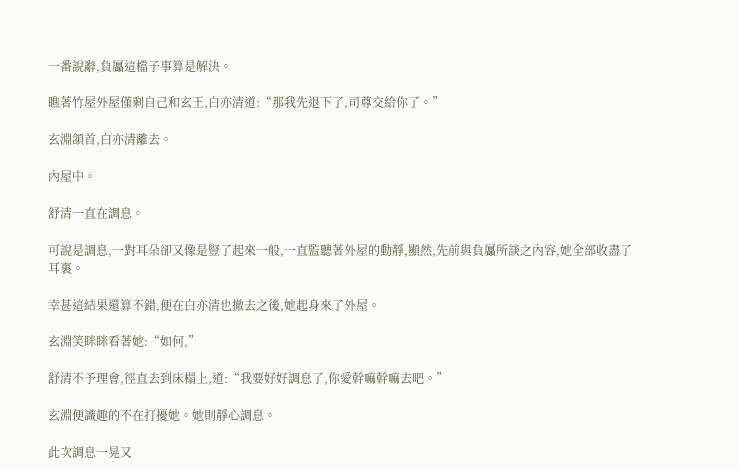一番說辭,負屭這檔子事算是解決。

瞧著竹屋外屋僅剩自己和玄王,白亦清道:“那我先退下了,司尊交給你了。”

玄淵頷首,白亦清離去。

內屋中。

舒清一直在調息。

可說是調息,一對耳朵卻又像是豎了起來一般,一直監聽著外屋的動靜,顯然,先前與負屭所談之內容,她全部收盡了耳裏。

幸甚這結果還算不錯,便在白亦清也撤去之後,她起身來了外屋。

玄淵笑眯眯看著她:“如何,”

舒清不予理會,徑直去到床榻上,道:“我要好好調息了,你愛幹嘛幹嘛去吧。”

玄淵便識趣的不在打擾她。她則靜心調息。

此次調息一晃又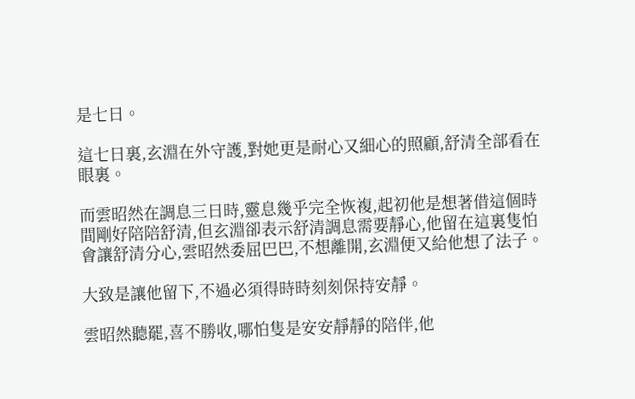是七日。

這七日裏,玄淵在外守護,對她更是耐心又細心的照顧,舒清全部看在眼裏。

而雲昭然在調息三日時,靈息幾乎完全恢複,起初他是想著借這個時間剛好陪陪舒清,但玄淵卻表示舒清調息需要靜心,他留在這裏隻怕會讓舒清分心,雲昭然委屈巴巴,不想離開,玄淵便又給他想了法子。

大致是讓他留下,不過必須得時時刻刻保持安靜。

雲昭然聽罷,喜不勝收,哪怕隻是安安靜靜的陪伴,他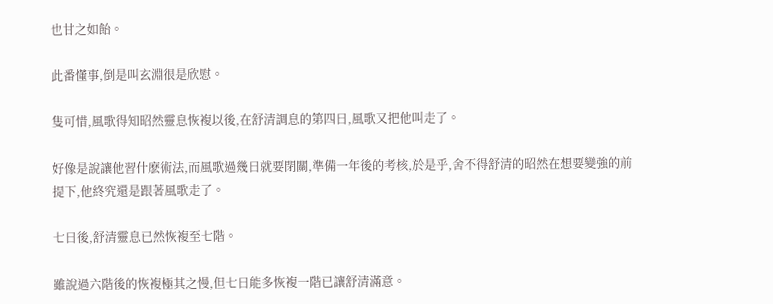也甘之如飴。

此番懂事,倒是叫玄淵很是欣慰。

隻可惜,風歌得知昭然靈息恢複以後,在舒清調息的第四日,風歌又把他叫走了。

好像是說讓他習什麽術法,而風歌過幾日就要閉關,準備一年後的考核,於是乎,舍不得舒清的昭然在想要變強的前提下,他終究還是跟著風歌走了。

七日後,舒清靈息已然恢複至七階。

雖說過六階後的恢複極其之慢,但七日能多恢複一階已讓舒清滿意。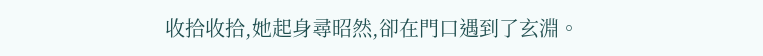收拾收拾,她起身尋昭然,卻在門口遇到了玄淵。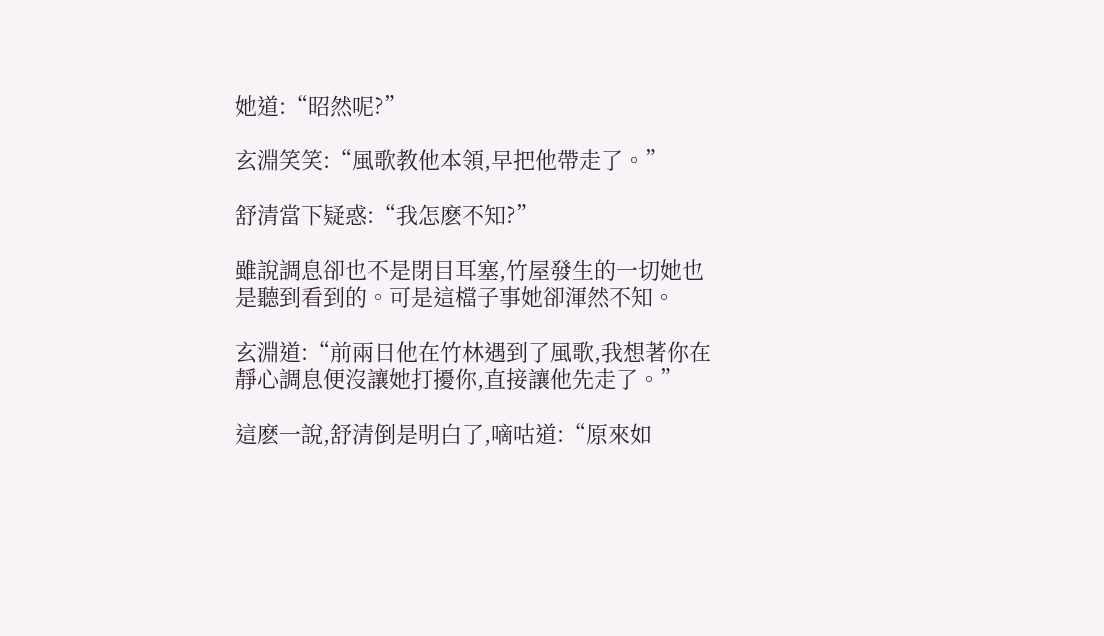她道:“昭然呢?”

玄淵笑笑:“風歌教他本領,早把他帶走了。”

舒清當下疑惑:“我怎麽不知?”

雖說調息卻也不是閉目耳塞,竹屋發生的一切她也是聽到看到的。可是這檔子事她卻渾然不知。

玄淵道:“前兩日他在竹林遇到了風歌,我想著你在靜心調息便沒讓她打擾你,直接讓他先走了。”

這麽一說,舒清倒是明白了,嘀咕道:“原來如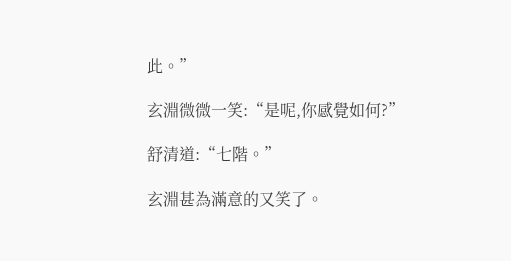此。”

玄淵微微一笑:“是呢,你感覺如何?”

舒清道:“七階。”

玄淵甚為滿意的又笑了。